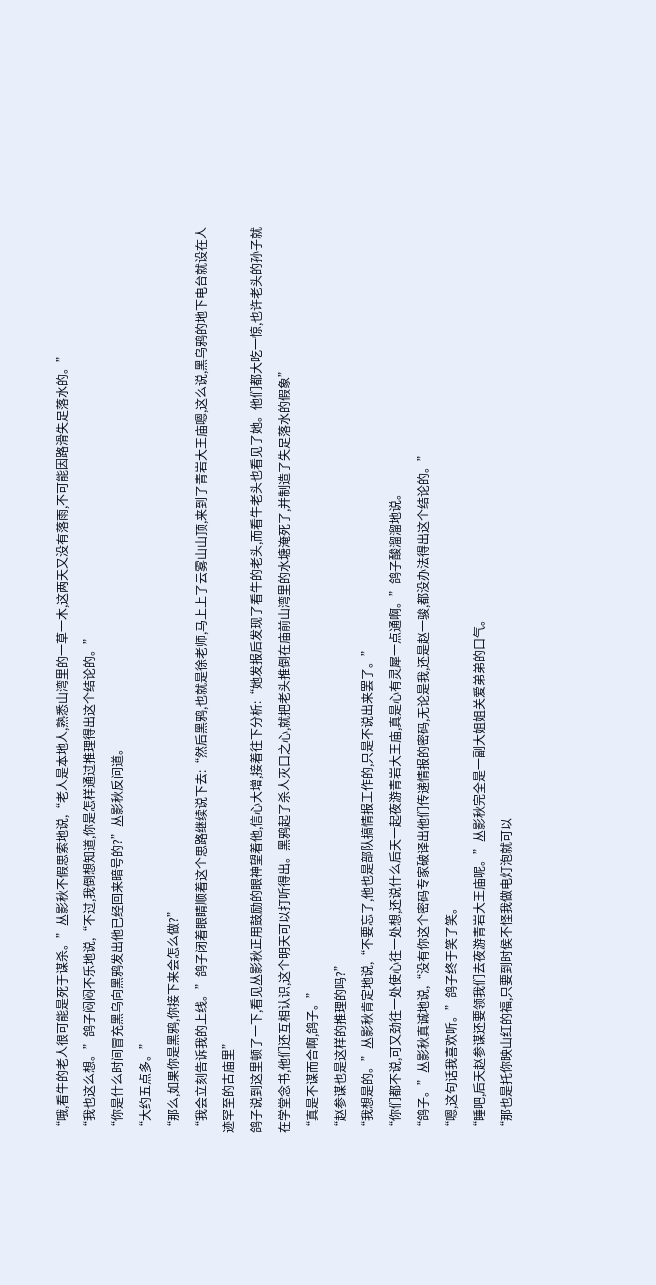“哦,看牛的老人很可能是死于谋杀。”丛影秋不假思索地说,“老人是本地人,熟悉山湾里的一草一木,这两天又没有落雨,不可能因路滑失足落水的。”
“我也这么想。”鸽子闷闷不乐地说,“不过,我倒想知道,你是怎样通过推理得出这个结论的。”
“你是什么时间冒充黑乌向黑鸦发出他已经回来暗号的?”丛影秋反问道。
“大约五点多。”
“那么,如果你是黑鸦,你接下来会怎么做?”
“我会立刻告诉我的上线。”鸽子闭着眼睛顺着这个思路继续说下去:“然后黑鸦,也就是徐老师,马上上了云雾山山顶,来到了青岩大王庙嗯,这么说,黑乌鸦的地下电台就设在人迹罕至的古庙里”
鸽子说到这里顿了一下,看见丛影秋正用鼓励的眼神望着他,信心大增,接着往下分析:“她发报后发现了看牛的老头,而看牛老头也看见了她。他们都大吃一惊,也许老头的孙子就在学堂念书,他们还互相认识,这个明天可以打听得出。黑鸦起了杀人灭口之心,就把老头推倒在庙前山湾里的水塘淹死了,并制造了失足落水的假象”
“真是不谋而合啊,鸽子。”
“赵参谋也是这样的推理的吗?”
“我想是的。”丛影秋肯定地说,“不要忘了,他也是部队搞情报工作的,只是不说出来罢了。”
“你们都不说,可又劲往一处使心往一处想,还说什么后天一起夜游青岩大王庙,真是心有灵犀一点通啊。”鸽子酸溜溜地说。
“鸽子。”丛影秋真诚地说,“没有你这个密码专家破译出他们传递情报的密码,无论是我,还是赵一骏,都没办法得出这个结论的。”
“嗯,这句话我喜欢听。”鸽子终于笑了笑。
“睡吧,后天赵参谋还要领我们去夜游青岩大王庙呢。”丛影秋完全是一副大姐姐关爱弟弟的口气。
“那也是托你映山红的福,只要到时侯不怪我做电灯泡就可以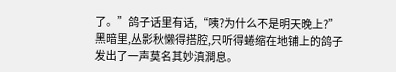了。”鸽子话里有话,“咦?为什么不是明天晚上?”
黑暗里,丛影秋懒得搭腔,只听得蜷缩在地铺上的鸽子发出了一声莫名其妙滇澗息。